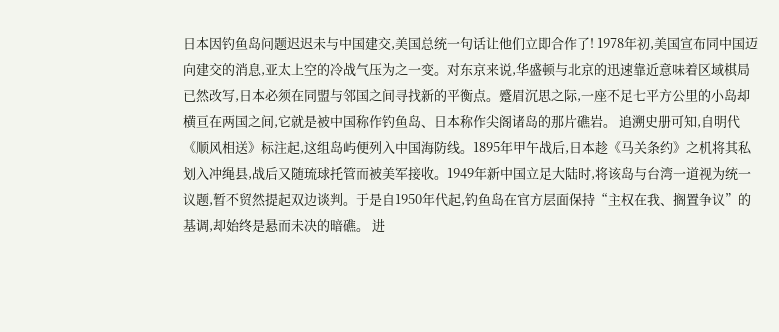日本因钓鱼岛问题迟迟未与中国建交,美国总统一句话让他们立即合作了! 1978年初,美国宣布同中国迈向建交的消息,亚太上空的冷战气压为之一变。对东京来说,华盛顿与北京的迅速靠近意味着区域棋局已然改写,日本必须在同盟与邻国之间寻找新的平衡点。蹙眉沉思之际,一座不足七平方公里的小岛却横亘在两国之间,它就是被中国称作钓鱼岛、日本称作尖阁诸岛的那片礁岩。 追溯史册可知,自明代《顺风相送》标注起,这组岛屿便列入中国海防线。1895年甲午战后,日本趁《马关条约》之机将其私划入冲绳县,战后又随琉球托管而被美军接收。1949年新中国立足大陆时,将该岛与台湾一道视为统一议题,暂不贸然提起双边谈判。于是自1950年代起,钓鱼岛在官方层面保持“主权在我、搁置争议”的基调,却始终是悬而未决的暗礁。 进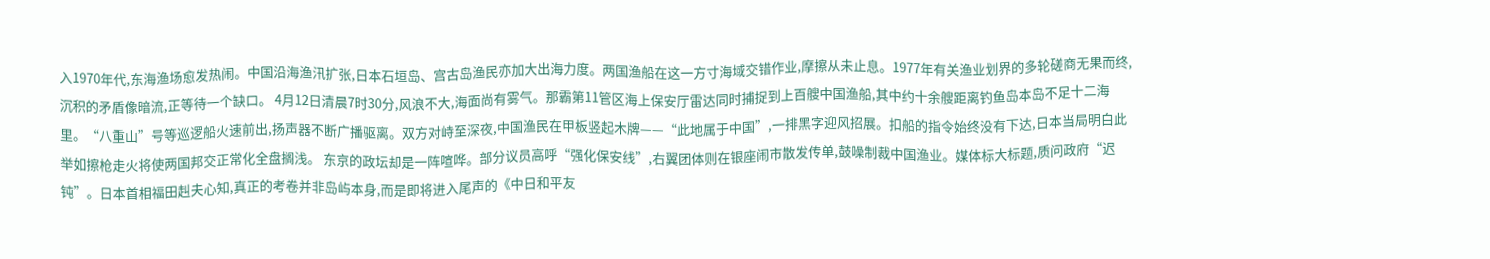入1970年代,东海渔场愈发热闹。中国沿海渔汛扩张,日本石垣岛、宫古岛渔民亦加大出海力度。两国渔船在这一方寸海域交错作业,摩擦从未止息。1977年有关渔业划界的多轮磋商无果而终,沉积的矛盾像暗流,正等待一个缺口。 4月12日清晨7时30分,风浪不大,海面尚有雾气。那霸第11管区海上保安厅雷达同时捕捉到上百艘中国渔船,其中约十余艘距离钓鱼岛本岛不足十二海里。“八重山”号等巡逻船火速前出,扬声器不断广播驱离。双方对峙至深夜,中国渔民在甲板竖起木牌——“此地属于中国”,一排黑字迎风招展。扣船的指令始终没有下达,日本当局明白此举如擦枪走火将使两国邦交正常化全盘搁浅。 东京的政坛却是一阵喧哗。部分议员高呼“强化保安线”,右翼团体则在银座闹市散发传单,鼓噪制裁中国渔业。媒体标大标题,质问政府“迟钝”。日本首相福田赳夫心知,真正的考卷并非岛屿本身,而是即将进入尾声的《中日和平友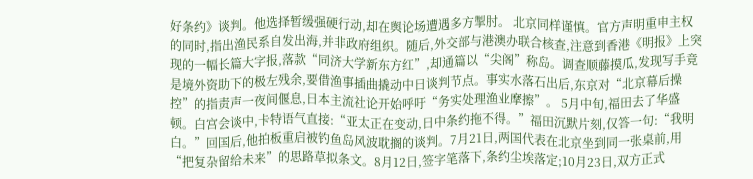好条约》谈判。他选择暂缓强硬行动,却在舆论场遭遇多方掣肘。 北京同样谨慎。官方声明重申主权的同时,指出渔民系自发出海,并非政府组织。随后,外交部与港澳办联合核查,注意到香港《明报》上突现的一幅长篇大字报,落款“同济大学新东方红”,却通篇以“尖阁”称岛。调查顺藤摸瓜,发现写手竟是境外资助下的极左残余,要借渔事插曲撬动中日谈判节点。事实水落石出后,东京对“北京幕后操控”的指责声一夜间偃息,日本主流社论开始呼吁“务实处理渔业摩擦”。 5月中旬,福田去了华盛顿。白宫会谈中,卡特语气直接:“亚太正在变动,日中条约拖不得。”福田沉默片刻,仅答一句:“我明白。”回国后,他拍板重启被钓鱼岛风波耽搁的谈判。7月21日,两国代表在北京坐到同一张桌前,用“把复杂留给未来”的思路草拟条文。8月12日,签字笔落下,条约尘埃落定;10月23日,双方正式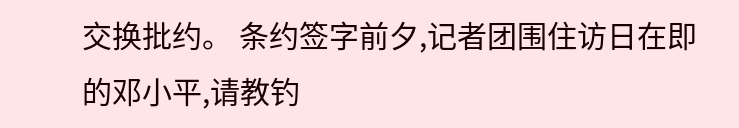交换批约。 条约签字前夕,记者团围住访日在即的邓小平,请教钓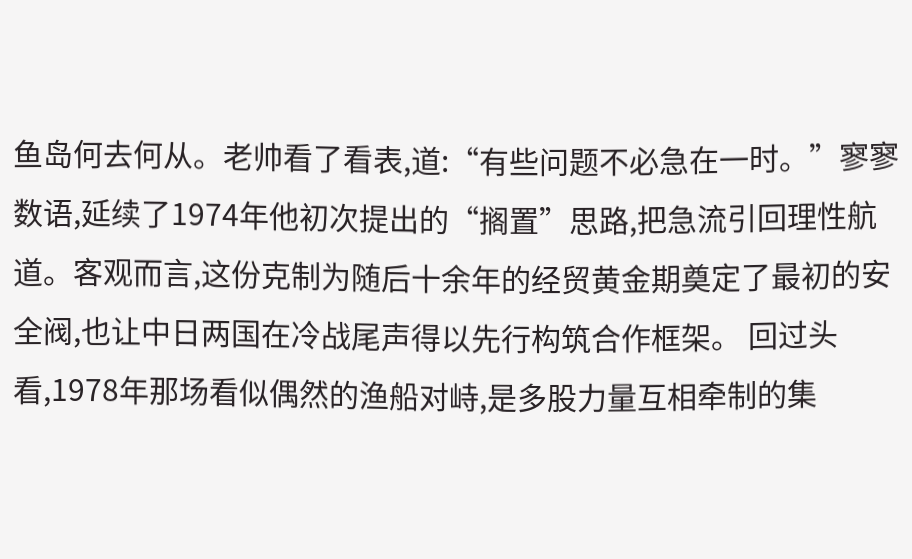鱼岛何去何从。老帅看了看表,道:“有些问题不必急在一时。”寥寥数语,延续了1974年他初次提出的“搁置”思路,把急流引回理性航道。客观而言,这份克制为随后十余年的经贸黄金期奠定了最初的安全阀,也让中日两国在冷战尾声得以先行构筑合作框架。 回过头看,1978年那场看似偶然的渔船对峙,是多股力量互相牵制的集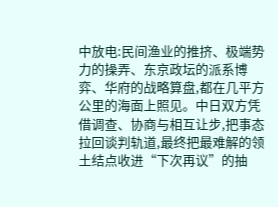中放电:民间渔业的推挤、极端势力的操弄、东京政坛的派系博弈、华府的战略算盘,都在几平方公里的海面上照见。中日双方凭借调查、协商与相互让步,把事态拉回谈判轨道,最终把最难解的领土结点收进“下次再议”的抽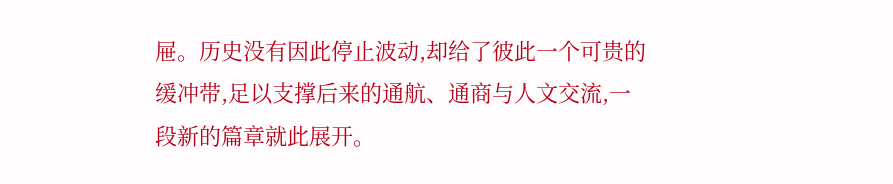屉。历史没有因此停止波动,却给了彼此一个可贵的缓冲带,足以支撑后来的通航、通商与人文交流,一段新的篇章就此展开。